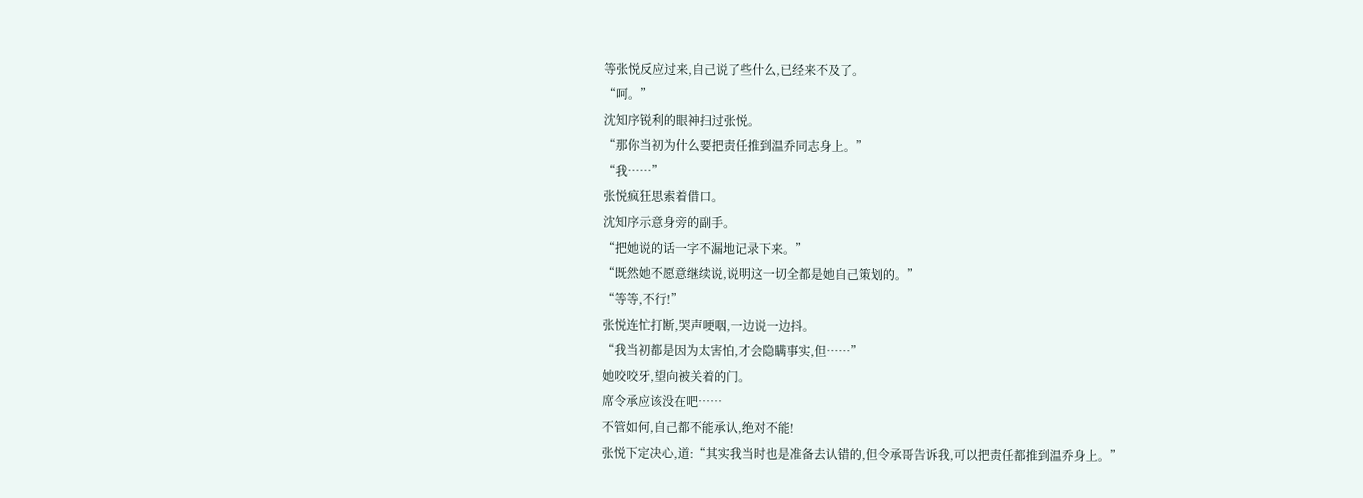等张悦反应过来,自己说了些什么,已经来不及了。
“呵。”
沈知序锐利的眼神扫过张悦。
“那你当初为什么要把责任推到温乔同志身上。”
“我……”
张悦疯狂思索着借口。
沈知序示意身旁的副手。
“把她说的话一字不漏地记录下来。”
“既然她不愿意继续说,说明这一切全都是她自己策划的。”
“等等,不行!”
张悦连忙打断,哭声哽咽,一边说一边抖。
“我当初都是因为太害怕,才会隐瞒事实,但……”
她咬咬牙,望向被关着的门。
席令承应该没在吧……
不管如何,自己都不能承认,绝对不能!
张悦下定决心,道:“其实我当时也是准备去认错的,但令承哥告诉我,可以把责任都推到温乔身上。”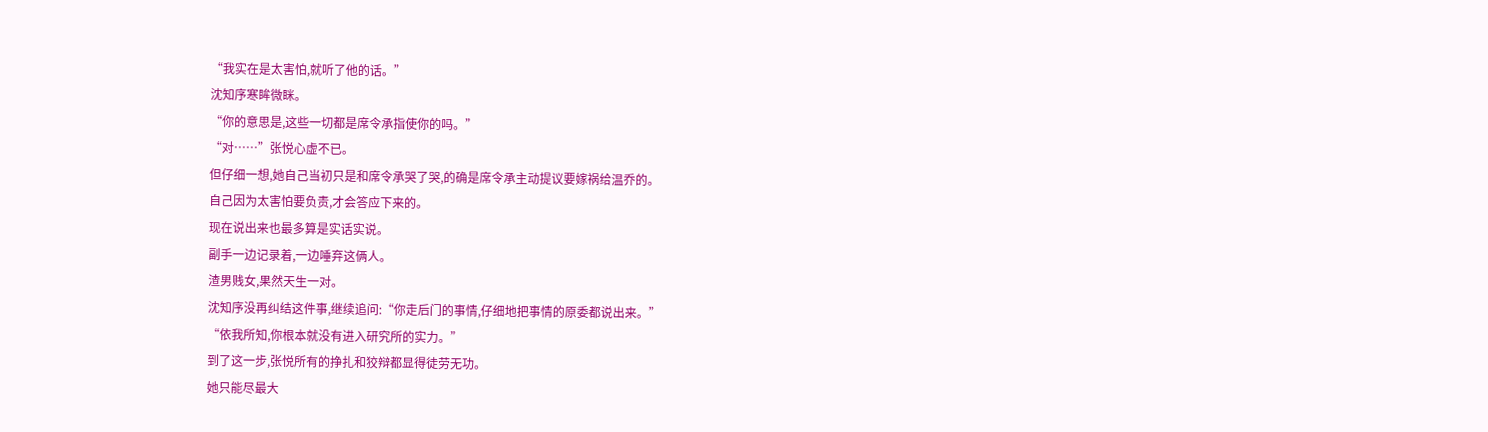“我实在是太害怕,就听了他的话。”
沈知序寒眸微眯。
“你的意思是,这些一切都是席令承指使你的吗。”
“对……”张悦心虚不已。
但仔细一想,她自己当初只是和席令承哭了哭,的确是席令承主动提议要嫁祸给温乔的。
自己因为太害怕要负责,才会答应下来的。
现在说出来也最多算是实话实说。
副手一边记录着,一边唾弃这俩人。
渣男贱女,果然天生一对。
沈知序没再纠结这件事,继续追问:“你走后门的事情,仔细地把事情的原委都说出来。”
“依我所知,你根本就没有进入研究所的实力。”
到了这一步,张悦所有的挣扎和狡辩都显得徒劳无功。
她只能尽最大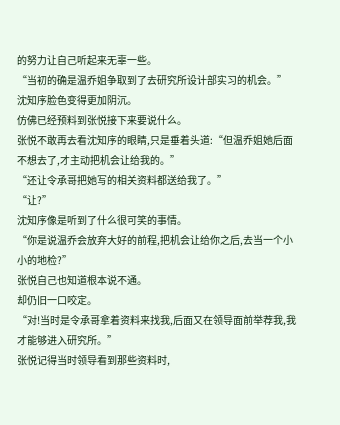的努力让自己听起来无辜一些。
“当初的确是温乔姐争取到了去研究所设计部实习的机会。”
沈知序脸色变得更加阴沉。
仿佛已经预料到张悦接下来要说什么。
张悦不敢再去看沈知序的眼睛,只是垂着头道:“但温乔姐她后面不想去了,才主动把机会让给我的。”
“还让令承哥把她写的相关资料都送给我了。”
“让?”
沈知序像是听到了什么很可笑的事情。
“你是说温乔会放弃大好的前程,把机会让给你之后,去当一个小小的地检?”
张悦自己也知道根本说不通。
却仍旧一口咬定。
“对!当时是令承哥拿着资料来找我,后面又在领导面前举荐我,我才能够进入研究所。”
张悦记得当时领导看到那些资料时,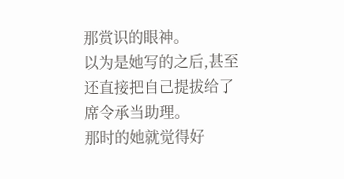那赏识的眼神。
以为是她写的之后,甚至还直接把自己提拔给了席令承当助理。
那时的她就觉得好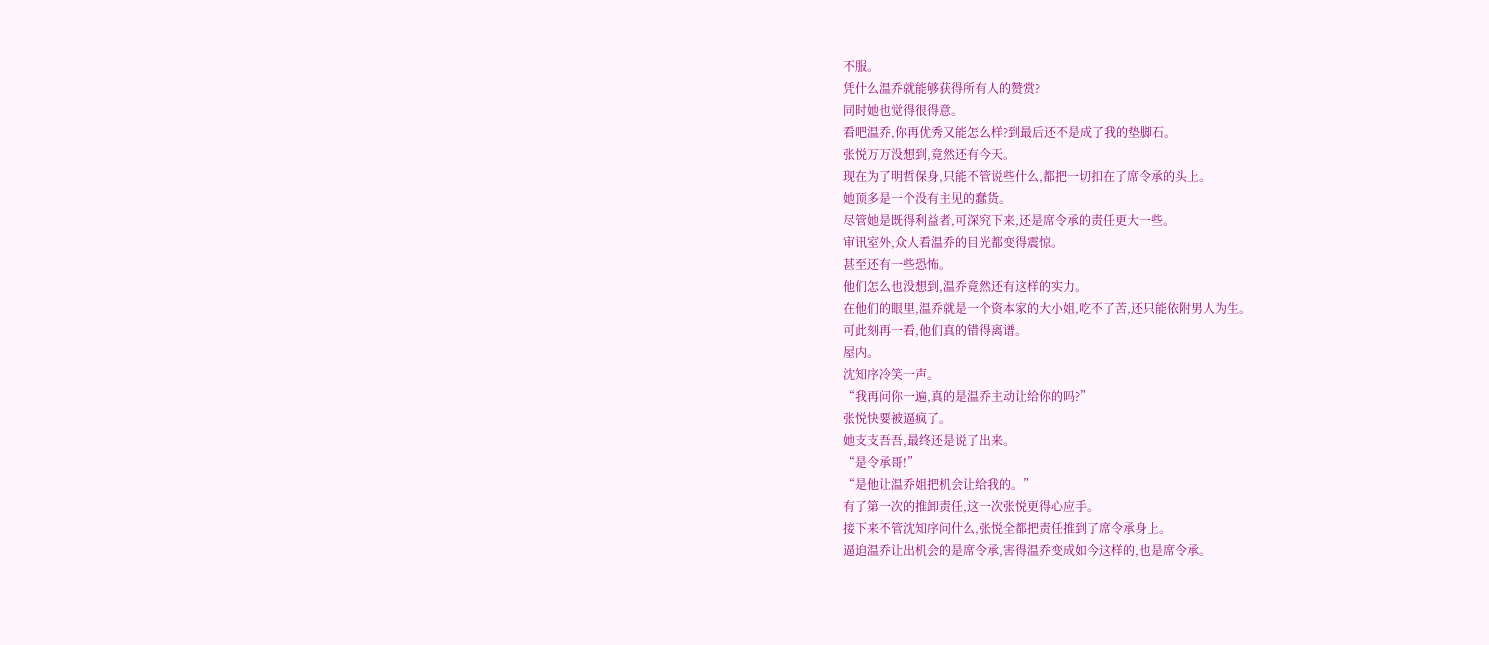不服。
凭什么温乔就能够获得所有人的赞赏?
同时她也觉得很得意。
看吧温乔,你再优秀又能怎么样?到最后还不是成了我的垫脚石。
张悦万万没想到,竟然还有今天。
现在为了明哲保身,只能不管说些什么,都把一切扣在了席令承的头上。
她顶多是一个没有主见的蠢货。
尽管她是既得利益者,可深究下来,还是席令承的责任更大一些。
审讯室外,众人看温乔的目光都变得震惊。
甚至还有一些恐怖。
他们怎么也没想到,温乔竟然还有这样的实力。
在他们的眼里,温乔就是一个资本家的大小姐,吃不了苦,还只能依附男人为生。
可此刻再一看,他们真的错得离谱。
屋内。
沈知序冷笑一声。
“我再问你一遍,真的是温乔主动让给你的吗?”
张悦快要被逼疯了。
她支支吾吾,最终还是说了出来。
“是令承哥!”
“是他让温乔姐把机会让给我的。”
有了第一次的推卸责任,这一次张悦更得心应手。
接下来不管沈知序问什么,张悦全都把责任推到了席令承身上。
逼迫温乔让出机会的是席令承,害得温乔变成如今这样的,也是席令承。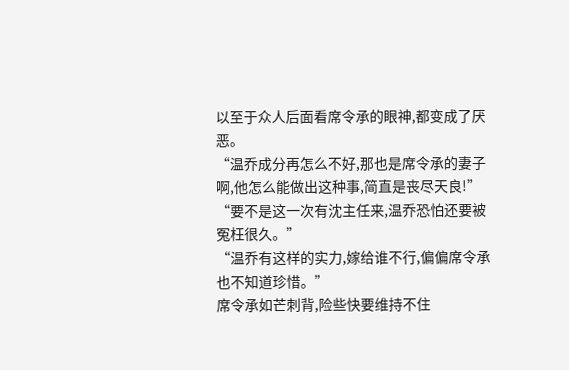以至于众人后面看席令承的眼神,都变成了厌恶。
“温乔成分再怎么不好,那也是席令承的妻子啊,他怎么能做出这种事,简直是丧尽天良!”
“要不是这一次有沈主任来,温乔恐怕还要被冤枉很久。”
“温乔有这样的实力,嫁给谁不行,偏偏席令承也不知道珍惜。”
席令承如芒刺背,险些快要维持不住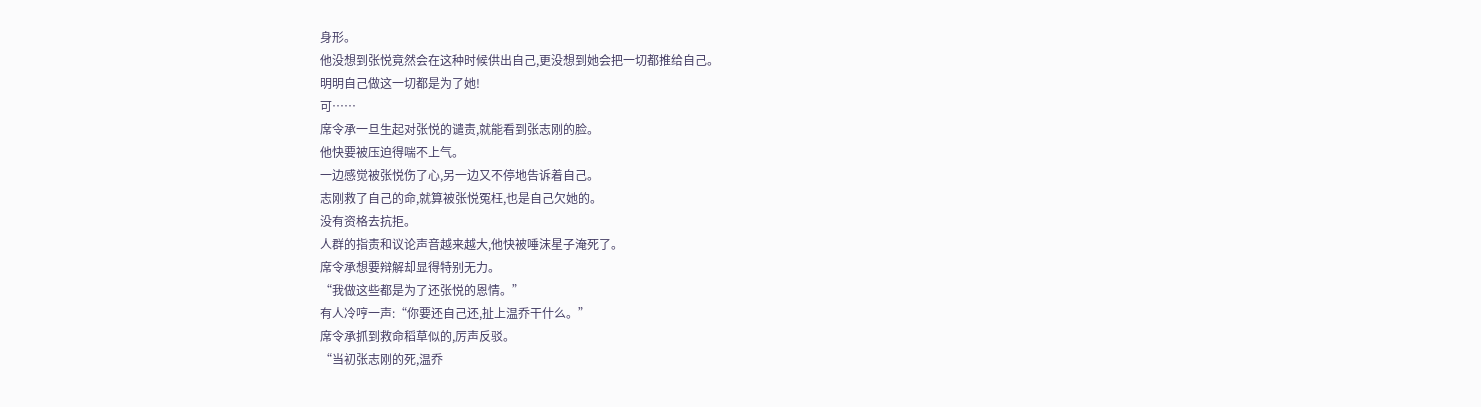身形。
他没想到张悦竟然会在这种时候供出自己,更没想到她会把一切都推给自己。
明明自己做这一切都是为了她!
可……
席令承一旦生起对张悦的谴责,就能看到张志刚的脸。
他快要被压迫得喘不上气。
一边感觉被张悦伤了心,另一边又不停地告诉着自己。
志刚救了自己的命,就算被张悦冤枉,也是自己欠她的。
没有资格去抗拒。
人群的指责和议论声音越来越大,他快被唾沫星子淹死了。
席令承想要辩解却显得特别无力。
“我做这些都是为了还张悦的恩情。”
有人冷哼一声:“你要还自己还,扯上温乔干什么。”
席令承抓到救命稻草似的,厉声反驳。
“当初张志刚的死,温乔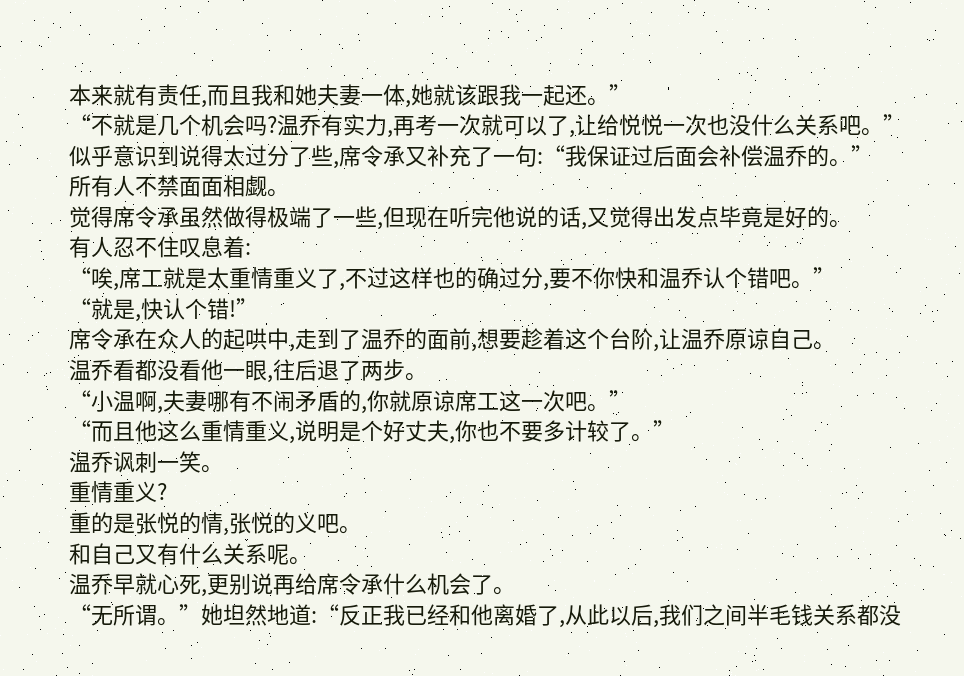本来就有责任,而且我和她夫妻一体,她就该跟我一起还。”
“不就是几个机会吗?温乔有实力,再考一次就可以了,让给悦悦一次也没什么关系吧。”
似乎意识到说得太过分了些,席令承又补充了一句:“我保证过后面会补偿温乔的。”
所有人不禁面面相觑。
觉得席令承虽然做得极端了一些,但现在听完他说的话,又觉得出发点毕竟是好的。
有人忍不住叹息着:
“唉,席工就是太重情重义了,不过这样也的确过分,要不你快和温乔认个错吧。”
“就是,快认个错!”
席令承在众人的起哄中,走到了温乔的面前,想要趁着这个台阶,让温乔原谅自己。
温乔看都没看他一眼,往后退了两步。
“小温啊,夫妻哪有不闹矛盾的,你就原谅席工这一次吧。”
“而且他这么重情重义,说明是个好丈夫,你也不要多计较了。”
温乔讽刺一笑。
重情重义?
重的是张悦的情,张悦的义吧。
和自己又有什么关系呢。
温乔早就心死,更别说再给席令承什么机会了。
“无所谓。”她坦然地道:“反正我已经和他离婚了,从此以后,我们之间半毛钱关系都没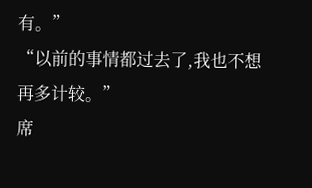有。”
“以前的事情都过去了,我也不想再多计较。”
席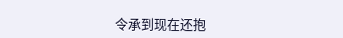令承到现在还抱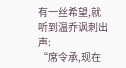有一丝希望,就听到温乔讽刺出声:
“席令承,现在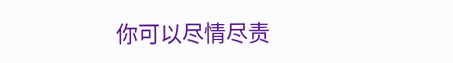你可以尽情尽责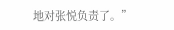地对张悦负责了。”